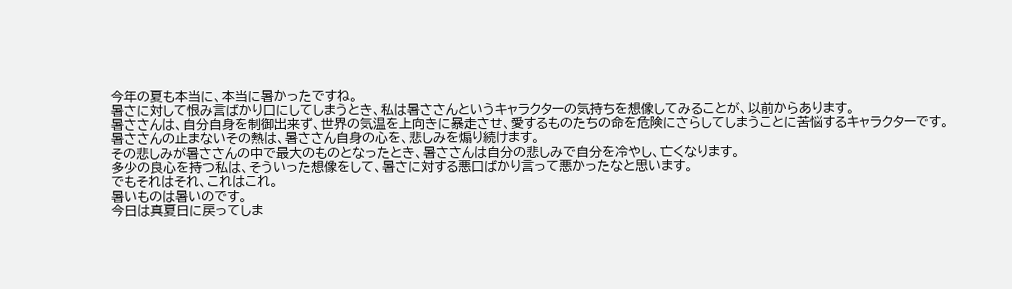今年の夏も本当に、本当に暑かったですね。
暑さに対して恨み言ばかり口にしてしまうとき、私は暑ささんというキャラクターの気持ちを想像してみることが、以前からあります。
暑ささんは、自分自身を制御出来ず、世界の気温を上向きに暴走させ、愛するものたちの命を危険にさらしてしまうことに苦悩するキャラクターです。
暑ささんの止まないその熱は、暑ささん自身の心を、悲しみを煽り続けます。
その悲しみが暑ささんの中で最大のものとなったとき、暑ささんは自分の悲しみで自分を冷やし、亡くなります。
多少の良心を持つ私は、そういった想像をして、暑さに対する悪口ばかり言って悪かったなと思います。
でもそれはそれ、これはこれ。
暑いものは暑いのです。
今日は真夏日に戻ってしま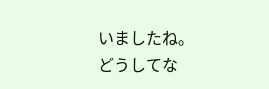いましたね。
どうしてな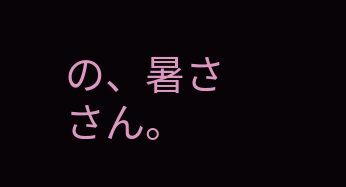の、暑ささん。